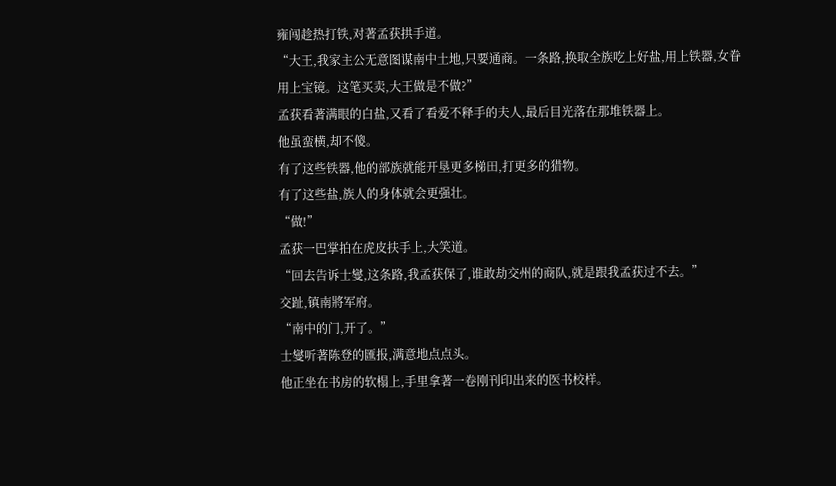雍闯趁热打铁,对著孟获拱手道。
“大王,我家主公无意图谋南中土地,只要通商。一条路,换取全族吃上好盐,用上铁器,女眷用上宝镜。这笔买卖,大王做是不做?”
孟获看著满眼的白盐,又看了看爱不释手的夫人,最后目光落在那堆铁器上。
他虽蛮横,却不傻。
有了这些铁器,他的部族就能开垦更多梯田,打更多的猎物。
有了这些盐,族人的身体就会更强壮。
“做!”
孟获一巴掌拍在虎皮扶手上,大笑道。
“回去告诉士燮,这条路,我孟获保了,谁敢劫交州的商队,就是跟我孟获过不去。”
交趾,镇南將军府。
“南中的门,开了。”
士燮听著陈登的匯报,满意地点点头。
他正坐在书房的软榻上,手里拿著一卷刚刊印出来的医书校样。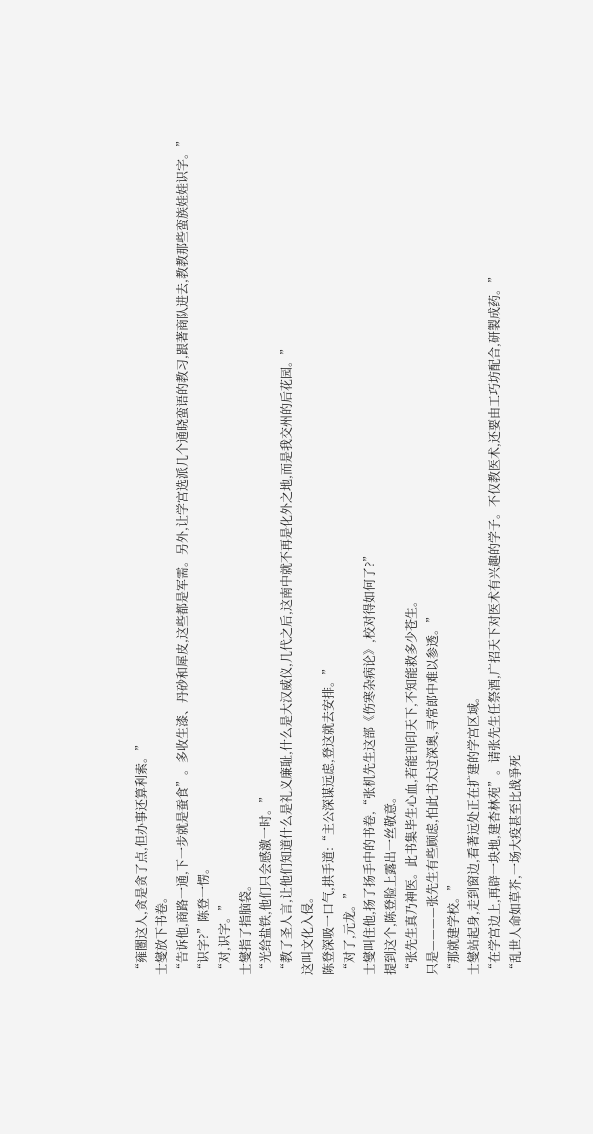“雍闓这人,贪是贪了点,但办事还算利索。”
士燮放下书卷。
“告诉他,商路一通,下一步就是蚕食”。多收生漆、丹砂和犀皮,这些都是军需。另外,让学宫选派几个通晓蛮语的教习,跟著商队进去,教教那些蛮族娃娃识字。”
“识字?”陈登一愣。
“对,识字。”
士燮指了指脑袋。
“光给盐铁,他们只会感激一时。”
“教了圣人言,让他们知道什么是礼义廉耻,什么是大汉威仪,几代之后,这南中就不再是化外之地,而是我交州的后花园。”
这叫文化入侵。
陈登深吸一口气,拱手道:“主公深谋远虑,登这就去安排。”
“对了,元龙。”
士燮叫住他,扬了扬手中的书卷,“张机先生这部《伤寒杂病论》,校对得如何了?”
提到这个,陈登脸上露出一丝敬意。
“张先生真乃神医。此书集毕生心血,若能刊印天下,不知能救多少苍生。
只是————张先生有些顾虑,怕此书太过深奥,寻常郎中难以参透。”
“那就建学校。”
士燮站起身,走到窗边,看著远处正在扩建的学宫区域。
“在学宫边上,再辟一块地,建杏林苑”。请张先生任祭酒,广招天下对医术有兴趣的学子。不仅教医术,还要由工巧坊配合,研製成药。”
“乱世人命如草芥,一场大疫甚至比战爭死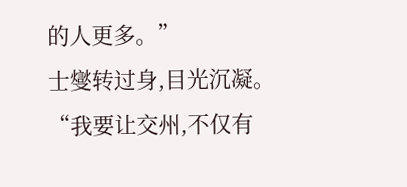的人更多。”
士燮转过身,目光沉凝。
“我要让交州,不仅有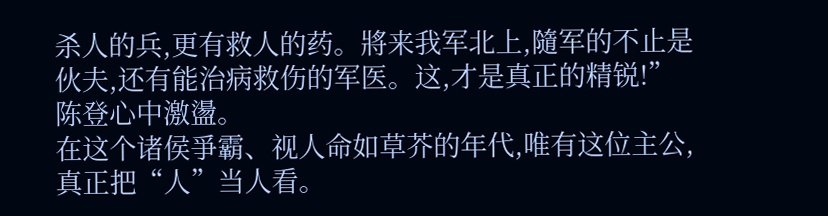杀人的兵,更有救人的药。將来我军北上,隨军的不止是伙夫,还有能治病救伤的军医。这,才是真正的精锐!”
陈登心中激盪。
在这个诸侯爭霸、视人命如草芥的年代,唯有这位主公,真正把“人”当人看。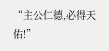“主公仁德,必得天佑!”